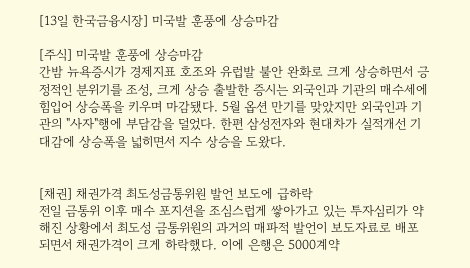[13일 한국금융시장] 미국발 훈풍에 상승마감

[주식] 미국발 훈풍에 상승마감
간밤 뉴욕증시가 경제지표 호조와 유럽발 불안 완화로 크게 상승하면서 긍정적인 분위기를 조성, 크게 상승 출발한 증시는 외국인과 기관의 매수세에 힘입어 상승폭을 키우며 마감됐다. 5월 옵션 만기를 맞았지만 외국인과 기관의 "사자"행에 부담감을 덜었다. 한편 삼성전자와 현대차가 실적개선 기대감에 상승폭을 넓히면서 지수 상승을 도왔다.


[채권] 채권가격 최도성금통위원 발언 보도에 급하락
전일 금통위 이후 매수 포지션을 조심스럽게 쌓아가고 있는 투자심리가 약해진 상황에서 최도성 금통위원의 과거의 매파적 발언이 보도자료로 배포되면서 채권가격이 크게 하락했다. 이에 은행은 5000계약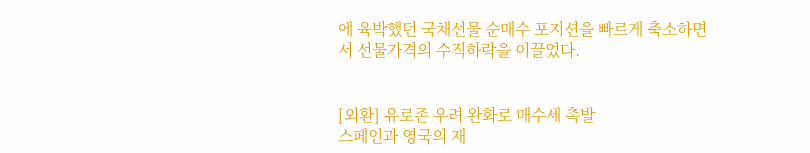에 육박했던 국채선물 순매수 포지션을 빠르게 축소하면서 선물가격의 수직하락을 이끌었다.


[외환] 유로존 우려 완화로 매수세 촉발
스페인과 영국의 재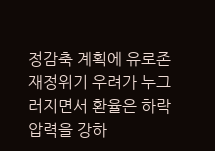정감축 계획에 유로존 재정위기 우려가 누그러지면서 환율은 하락 압력을 강하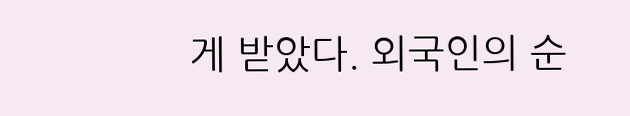게 받았다. 외국인의 순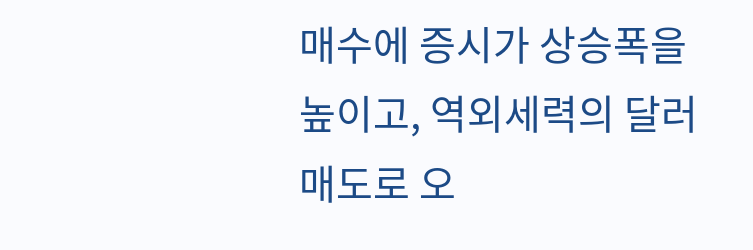매수에 증시가 상승폭을 높이고, 역외세력의 달러매도로 오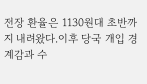전장 환율은 1130원대 초반까지 내려왔다.이후 당국 개입 경계감과 수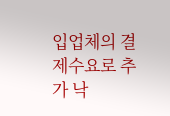입업체의 결제수요로 추가 낙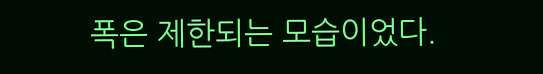폭은 제한되는 모습이었다.